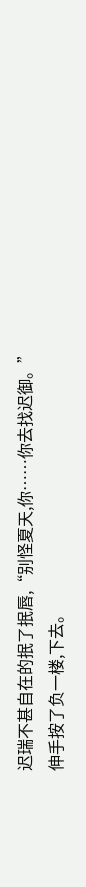迟瑞不甚自在的抿了抿唇,“别怪夏天,你……你去找迟御。”
伸手按了负一楼,下去。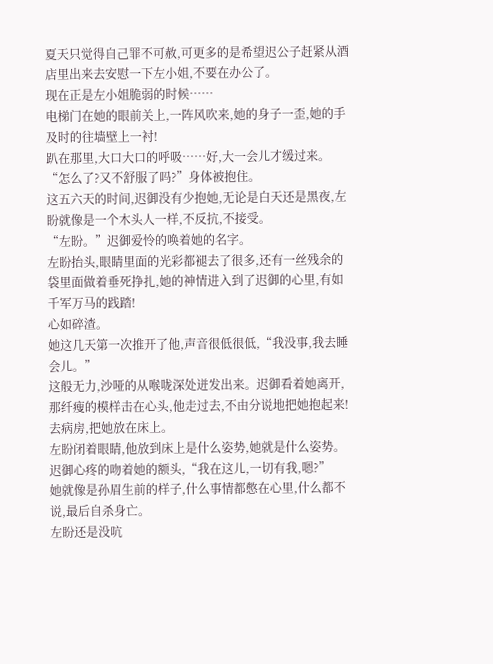夏天只觉得自己罪不可赦,可更多的是希望迟公子赶紧从酒店里出来去安慰一下左小姐,不要在办公了。
现在正是左小姐脆弱的时候……
电梯门在她的眼前关上,一阵风吹来,她的身子一歪,她的手及时的往墙壁上一衬!
趴在那里,大口大口的呼吸……好,大一会儿才缓过来。
“怎么了?又不舒服了吗?”身体被抱住。
这五六天的时间,迟御没有少抱她,无论是白天还是黑夜,左盼就像是一个木头人一样,不反抗,不接受。
“左盼。”迟御爱怜的唤着她的名字。
左盼抬头,眼睛里面的光彩都褪去了很多,还有一丝残余的袋里面做着垂死挣扎,她的神情进入到了迟御的心里,有如千军万马的践踏!
心如碎渣。
她这几天第一次推开了他,声音很低很低,“我没事,我去睡会儿。”
这般无力,沙哑的从喉咙深处迸发出来。迟御看着她离开,那纤瘦的模样击在心头,他走过去,不由分说地把她抱起来!
去病房,把她放在床上。
左盼闭着眼睛,他放到床上是什么姿势,她就是什么姿势。
迟御心疼的吻着她的额头,“我在这儿,一切有我,嗯?”
她就像是孙眉生前的样子,什么事情都憋在心里,什么都不说,最后自杀身亡。
左盼还是没吭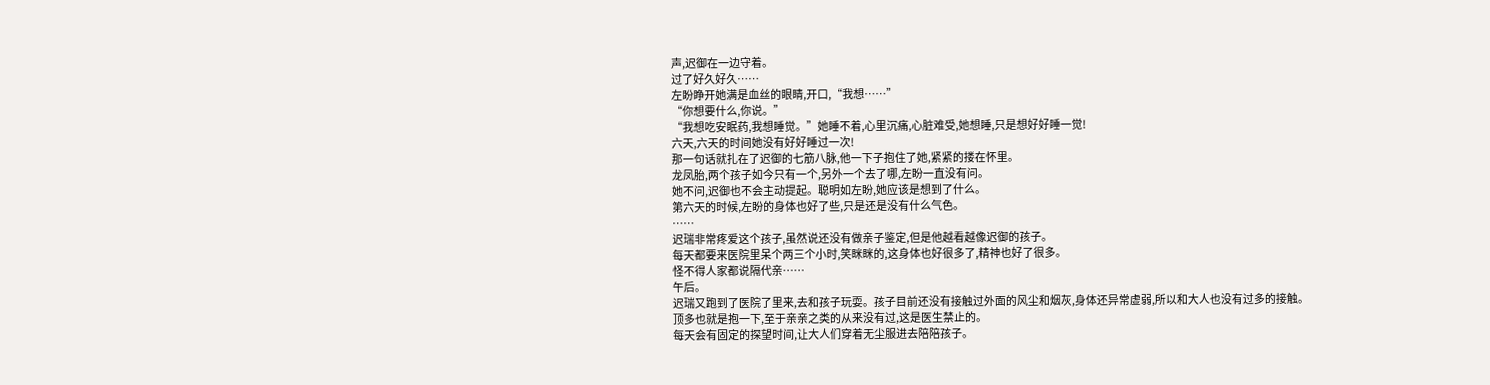声,迟御在一边守着。
过了好久好久……
左盼睁开她满是血丝的眼睛,开口,“我想……”
“你想要什么,你说。”
“我想吃安眠药,我想睡觉。”她睡不着,心里沉痛,心脏难受,她想睡,只是想好好睡一觉!
六天,六天的时间她没有好好睡过一次!
那一句话就扎在了迟御的七筋八脉,他一下子抱住了她,紧紧的搂在怀里。
龙凤胎,两个孩子如今只有一个,另外一个去了哪,左盼一直没有问。
她不问,迟御也不会主动提起。聪明如左盼,她应该是想到了什么。
第六天的时候,左盼的身体也好了些,只是还是没有什么气色。
……
迟瑞非常疼爱这个孩子,虽然说还没有做亲子鉴定,但是他越看越像迟御的孩子。
每天都要来医院里呆个两三个小时,笑眯眯的,这身体也好很多了,精神也好了很多。
怪不得人家都说隔代亲……
午后。
迟瑞又跑到了医院了里来,去和孩子玩耍。孩子目前还没有接触过外面的风尘和烟灰,身体还异常虚弱,所以和大人也没有过多的接触。
顶多也就是抱一下,至于亲亲之类的从来没有过,这是医生禁止的。
每天会有固定的探望时间,让大人们穿着无尘服进去陪陪孩子。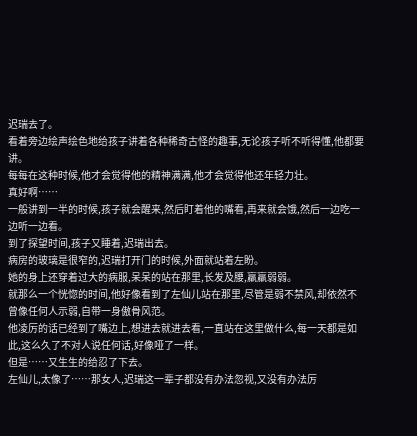迟瑞去了。
看着旁边绘声绘色地给孩子讲着各种稀奇古怪的趣事,无论孩子听不听得懂,他都要讲。
每每在这种时候,他才会觉得他的精神满满,他才会觉得他还年轻力壮。
真好啊……
一般讲到一半的时候,孩子就会醒来,然后盯着他的嘴看,再来就会饿,然后一边吃一边听一边看。
到了探望时间,孩子又睡着,迟瑞出去。
病房的玻璃是很窄的,迟瑞打开门的时候,外面就站着左盼。
她的身上还穿着过大的病服,呆呆的站在那里,长发及腰,羸羸弱弱。
就那么一个恍惚的时间,他好像看到了左仙儿站在那里,尽管是弱不禁风,却依然不曾像任何人示弱,自带一身傲骨风范。
他凌厉的话已经到了嘴边上,想进去就进去看,一直站在这里做什么,每一天都是如此,这么久了不对人说任何话,好像哑了一样。
但是……又生生的给忍了下去。
左仙儿,太像了……那女人,迟瑞这一辈子都没有办法忽视,又没有办法厉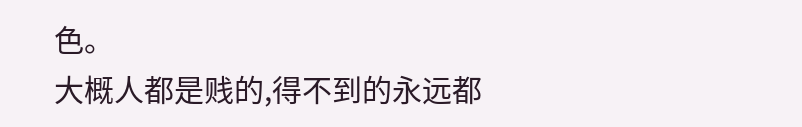色。
大概人都是贱的,得不到的永远都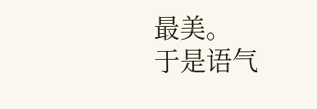最美。
于是语气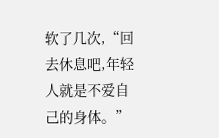软了几次,“回去休息吧,年轻人就是不爱自己的身体。”